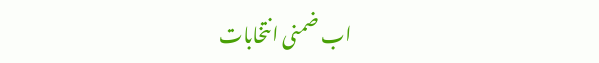اب ضمنی انتخابات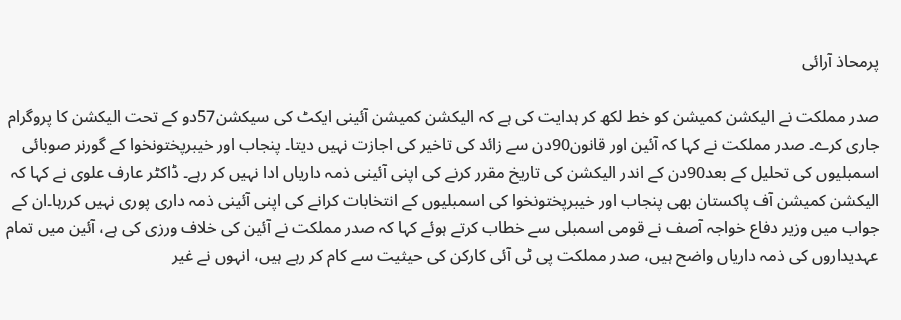پرمحاذ آرائی

صدر مملکت نے الیکشن کمیشن کو خط لکھ کر ہدایت کی ہے کہ الیکشن کمیشن آئینی ایکٹ کی سیکشن57دو کے تحت الیکشن کا پروگرام جاری کرے۔ صدر مملکت نے کہا کہ آئین اور قانون90دن سے زائد کی تاخیر کی اجازت نہیں دیتا۔ پنجاب اور خیبرپختونخوا کے گورنر صوبائی اسمبلیوں کی تحلیل کے بعد90دن کے اندر الیکشن کی تاریخ مقرر کرنے کی اپنی آئینی ذمہ داریاں ادا نہیں کر رہے۔ ڈاکٹر عارف علوی نے کہا کہ الیکشن کمیشن آف پاکستان بھی پنجاب اور خیبرپختونخوا کی اسمبلیوں کے انتخابات کرانے کی اپنی آئینی ذمہ داری پوری نہیں کررہا۔ان کے جواب میں وزیر دفاع خواجہ آصف نے قومی اسمبلی سے خطاب کرتے ہوئے کہا کہ صدر مملکت نے آئین کی خلاف ورزی کی ہے، آئین میں تمام عہدیداروں کی ذمہ داریاں واضح ہیں، صدر مملکت پی ٹی آئی کارکن کی حیثیت سے کام کر رہے ہیں، انہوں نے غیر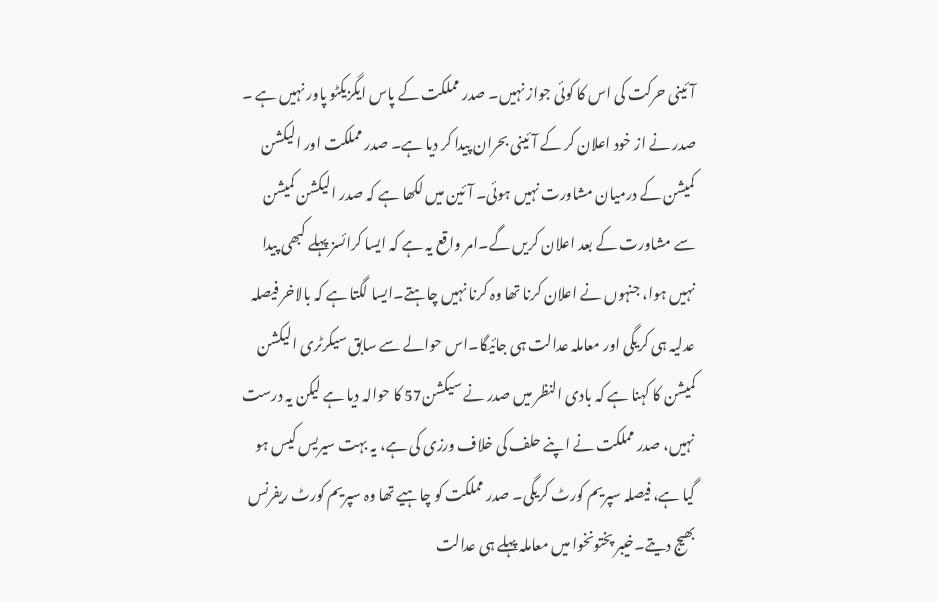آئینی حرکت کی اس کا کوئی جواز نہیں۔ صدر مملکت کے پاس ایگزیکٹو پاور نہیں ہے ۔ صدر نے از خود اعلان کر کے آئینی بحران پیدا کر دیا ہے۔ صدر مملکت اور الیکشن کمیشن کے درمیان مشاورت نہیں ہوئی۔ آئین میں لکھا ہے کہ صدر الیکشن کمیشن سے مشاورت کے بعد اعلان کریں گے۔امر واقع یہ ہے کہ ایسا کرائسز پہلے کبھی پیدا نہیں ہوا، جنہوں نے اعلان کرنا تھا وہ کرنا نہیں چاہتے۔ایسا لگتا ہے کہ بالاخر فیصلہ عدلیہ ہی کریگی اور معاملہ عدالت ہی جائیگا۔اس حوالے سے سابق سیکرٹری الیکشن کمیشن کا کہنا ہے کہ بادی النظر میں صدر نے سیکشن57 کا حوالہ دیا ہے لیکن یہ درست نہیں، صدر مملکت نے اپنے حلف کی خلاف ورزی کی ہے، یہ بہت سیریس کیس ہو گیا ہے، فیصلہ سپریم کورٹ کریگی۔ صدر مملکت کو چاہیے تھا وہ سپریم کورٹ ریفرنس بھیج دیتے۔خیبر پختونخوا میں معاملہ پہلے ہی عدالت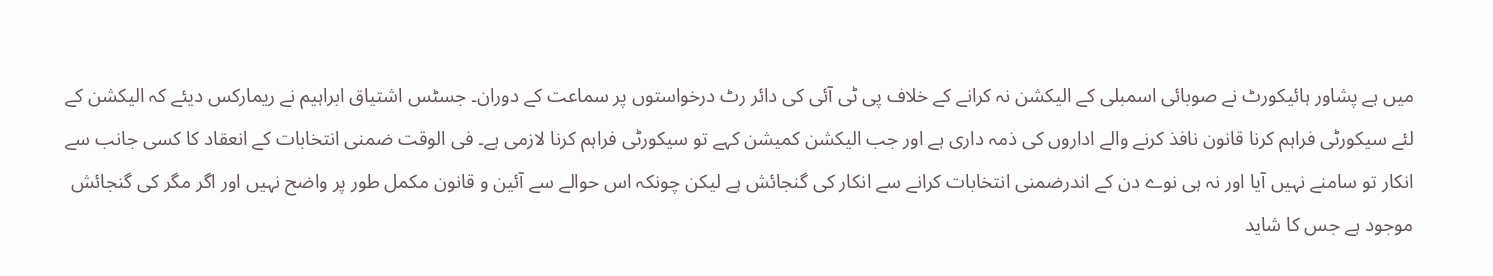میں ہے پشاور ہائیکورٹ نے صوبائی اسمبلی کے الیکشن نہ کرانے کے خلاف پی ٹی آئی کی دائر رٹ درخواستوں پر سماعت کے دوران۔ جسٹس اشتیاق ابراہیم نے ریمارکس دیئے کہ الیکشن کے لئے سیکورٹی فراہم کرنا قانون نافذ کرنے والے اداروں کی ذمہ داری ہے اور جب الیکشن کمیشن کہے تو سیکورٹی فراہم کرنا لازمی ہے۔ فی الوقت ضمنی انتخابات کے انعقاد کا کسی جانب سے انکار تو سامنے نہیں آیا اور نہ ہی نوے دن کے اندرضمنی انتخابات کرانے سے انکار کی گنجائش ہے لیکن چونکہ اس حوالے سے آئین و قانون مکمل طور پر واضح نہیں اور اگر مگر کی گنجائش موجود ہے جس کا شاید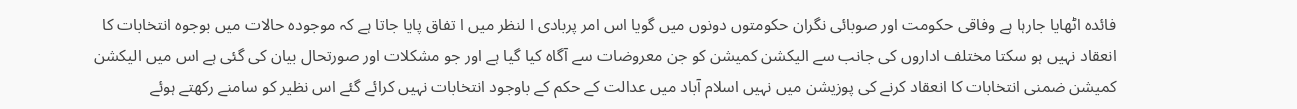فائدہ اٹھایا جارہا ہے وفاقی حکومت اور صوبائی نگران حکومتوں دونوں میں گویا اس امر پربادی ا لنظر میں ا تفاق پایا جاتا ہے کہ موجودہ حالات میں بوجوہ انتخابات کا انعقاد نہیں ہو سکتا مختلف اداروں کی جانب سے الیکشن کمیشن کو جن معروضات سے آگاہ کیا گیا ہے اور جو مشکلات اور صورتحال بیان کی گئی ہے اس میں الیکشن کمیشن ضمنی انتخابات کا انعقاد کرنے کی پوزیشن میں نہیں اسلام آباد میں عدالت کے حکم کے باوجود انتخابات نہیں کرائے گئے اس نظیر کو سامنے رکھتے ہوئے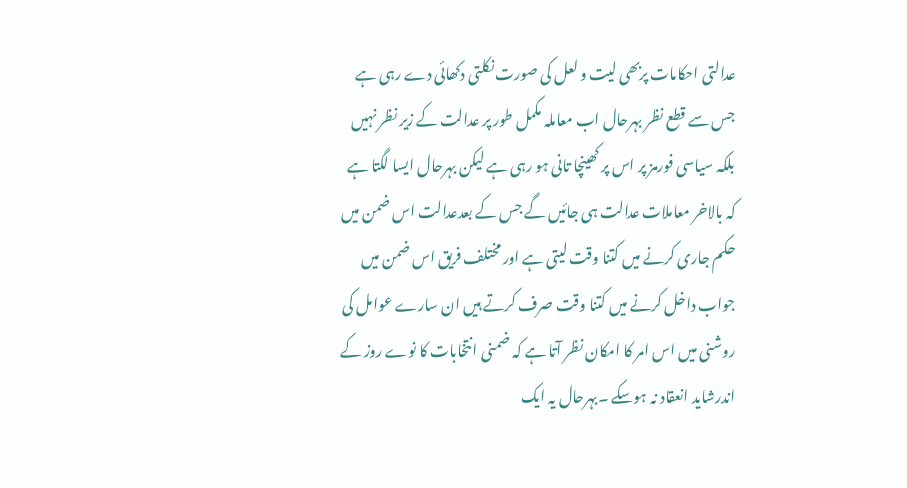عدالتی احکامات پربھی لیت و لعل کی صورت نکلتی دکھائی دے رہی ہے جس سے قطع نظر بہرحال اب معاملہ مکمل طور پر عدالت کے زیر نظر نہیں بلکہ سیاسی فورمز پر اس پر کھینچا تانی ہو رہی ہے لیکن بہرحال ایسا لگتا ہے کہ بالاخر معاملات عدالت ہی جائیں گے جس کے بعدعدالت اس ضمن میں حکم جاری کرنے میں کتنا وقت لیتی ہے اور مختلف فریق اس ضمن میں جواب داخل کرنے میں کتنا وقت صرف کرتے ہیں ان سارے عوامل کی روشنی میں اس امر کا امکان نظر آتا ہے کہ ضمنی انتخابات کا نوے روز کے اندرشاید انعقاد نہ ہوسکے ۔بہرحال یہ ایک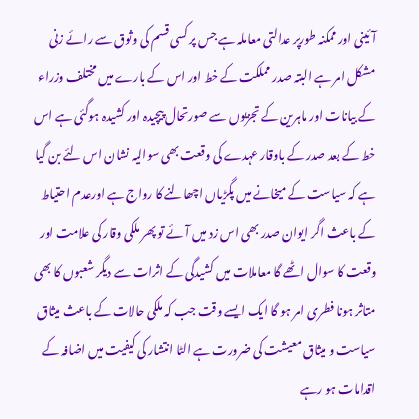آئینی اور ممکنہ طورپر عدالتی معاملہ ہے جس پر کسی قسم کی وثوق سے رائے زنی مشکل امر ہے البتہ صدر مملکت کے خط اور اس کے بارے میں مختلف وزراء کے بیانات اور ماہرین کے تجزیوں سے صورتحال پیچیدہ اور کشیدہ ہوگئی ہے اس خط کے بعد صدر کے باوقار عہدے کی وقعت بھی سوالیہ نشان اس لئے بن گیا ہے کہ سیاست کے میخانے میں پگڑیاں اچھالنے کا رواج ہے اورعدم احتیاط کے باعث اگر ایوان صدر بھی اس زد میں آئے تو پھر ملکی وقار کی علامت اور وقعت کا سوال اٹھے گا معاملات میں کشیدگی کے اثرات سے دیگر شعبوں کا بھی متاثر ہونا فطری امر ہو گا ایک ایسے وقت جب کہ ملکی حالات کے باعث میثاق سیاست و میثاق معیشت کی ضرورت ہے الٹا انتشار کی کیفیت میں اضافہ کے اقدامات ہو رہے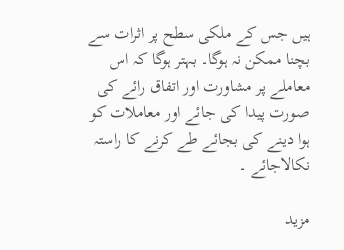ہیں جس کے ملکی سطح پر اثرات سے بچنا ممکن نہ ہوگا۔ بہتر ہوگا کہ اس معاملے پر مشاورت اور اتفاق رائے کی صورت پیدا کی جائے اور معاملات کو ہوا دینے کی بجائے طے کرنے کا راستہ نکالاجائے ۔

مزید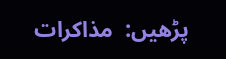پڑھیں:  مذاکرات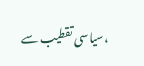،سیاسی تقطیب سے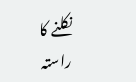نکلنے کا راستہ